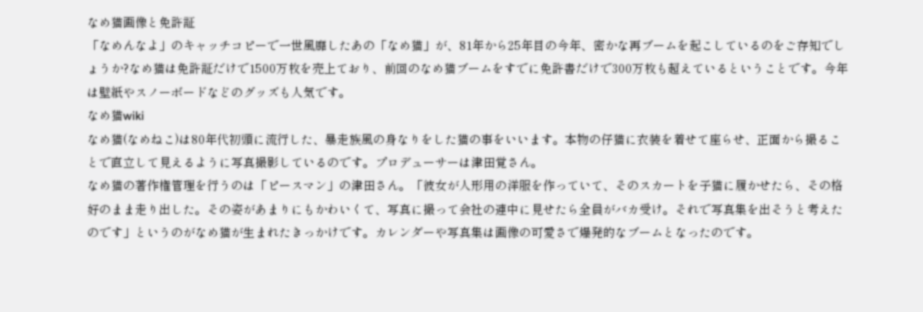なめ猫画像と免許証
「なめんなよ」のキャッチコピーで一世風靡したあの「なめ猫」が、81年から25年目の今年、密かな再ブームを起こしているのをご存知でしょうか?なめ猫は免許証だけで1500万枚を売上ており、前回のなめ猫ブームをすでに免許書だけで300万枚も超えているということです。今年は壁紙やスノーボードなどのグッズも人気です。
なめ猫wiki
なめ猫(なめねこ)は80年代初頭に流行した、暴走族風の身なりをした猫の事をいいます。本物の仔猫に衣装を着せて座らせ、正面から撮ることで直立して見えるように写真撮影しているのです。プロデューサーは津田覚さん。
なめ猫の著作権管理を行うのは「ピースマン」の津田さん。「彼女が人形用の洋服を作っていて、そのスカートを子猫に履かせたら、その格好のまま走り出した。その姿があまりにもかわいくて、写真に撮って会社の連中に見せたら全員がバカ受け。それで写真集を出そうと考えたのです」というのがなめ猫が生まれたきっかけです。カレンダーや写真集は画像の可愛さで爆発的なブームとなったのです。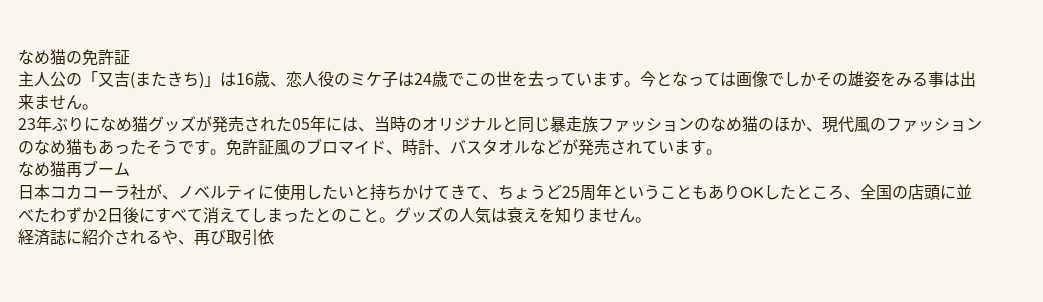なめ猫の免許証
主人公の「又吉(またきち)」は16歳、恋人役のミケ子は24歳でこの世を去っています。今となっては画像でしかその雄姿をみる事は出来ません。
23年ぶりになめ猫グッズが発売された05年には、当時のオリジナルと同じ暴走族ファッションのなめ猫のほか、現代風のファッションのなめ猫もあったそうです。免許証風のブロマイド、時計、バスタオルなどが発売されています。
なめ猫再ブーム
日本コカコーラ社が、ノベルティに使用したいと持ちかけてきて、ちょうど25周年ということもありOKしたところ、全国の店頭に並べたわずか2日後にすべて消えてしまったとのこと。グッズの人気は衰えを知りません。
経済誌に紹介されるや、再び取引依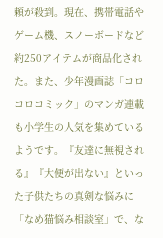頼が殺到。現在、携帯電話やゲーム機、スノーボードなど約250アイテムが商品化された。また、少年漫画誌「コロコロコミック」のマンガ連載も小学生の人気を集めているようです。『友達に無視される』『大便が出ない』といった子供たちの真剣な悩みに「なめ猫悩み相談室」で、な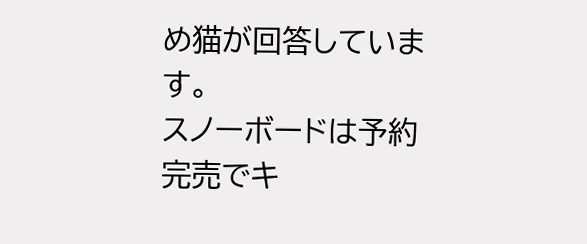め猫が回答しています。
スノーボードは予約完売でキ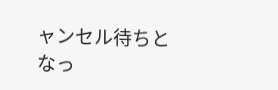ャンセル待ちとなっ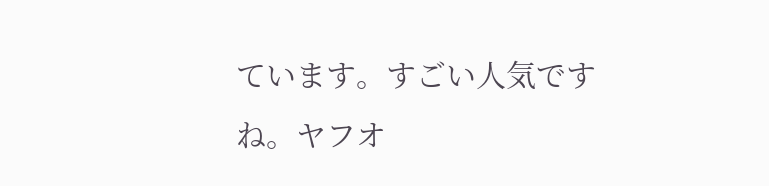ています。すごい人気ですね。ヤフオ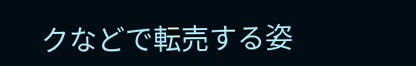クなどで転売する姿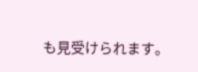も見受けられます。